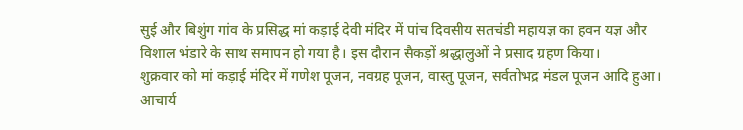सुई और बिशुंग गांव के प्रसिद्ध मां कड़ाई देवी मंदिर में पांच दिवसीय सतचंडी महायज्ञ का हवन यज्ञ और विशाल भंडारे के साथ समापन हो गया है। इस दौरान सैकड़ों श्रद्धालुओं ने प्रसाद ग्रहण किया।
शुक्रवार को मां कड़ाई मंदिर में गणेश पूजन, नवग्रह पूजन, वास्तु पूजन, सर्वतोभद्र मंडल पूजन आदि हुआ। आचार्य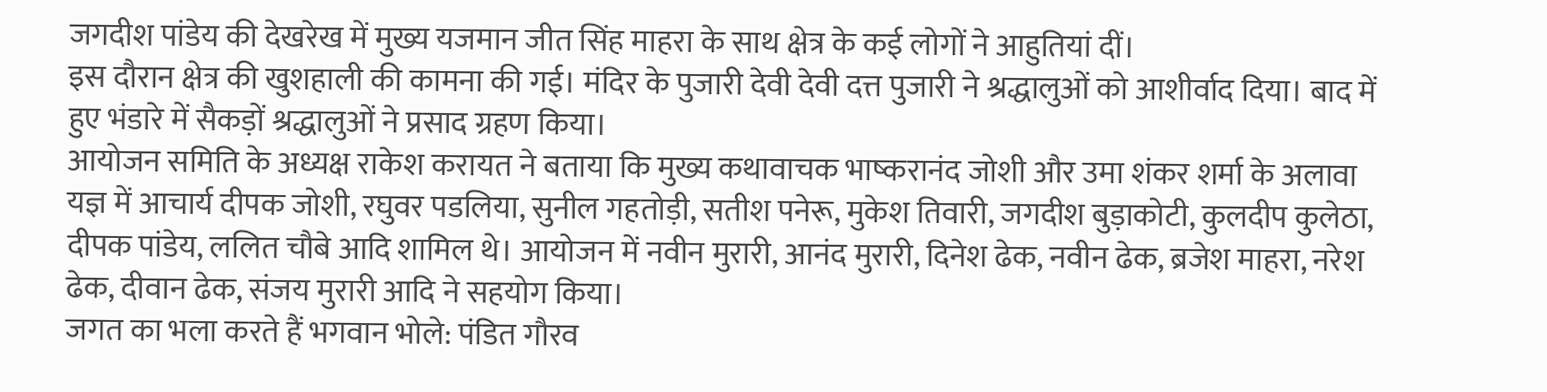जगदीश पांडेय की देखरेख में मुख्य यजमान जीत सिंह माहरा के साथ क्षेत्र के कई लोगों ने आहुतियां दीं।
इस दौरान क्षेत्र की खुशहाली की कामना की गई। मंदिर के पुजारी देवी देवी दत्त पुजारी ने श्रद्धालुओं को आशीर्वाद दिया। बाद में हुए भंडारे में सैकड़ों श्रद्धालुओं ने प्रसाद ग्रहण किया।
आयोजन समिति के अध्यक्ष राकेश करायत ने बताया कि मुख्य कथावाचक भाष्करानंद जोशी और उमा शंकर शर्मा के अलावा यज्ञ में आचार्य दीपक जोशी, रघुवर पडलिया, सुनील गहतोड़ी, सतीश पनेरू, मुकेश तिवारी, जगदीश बुड़ाकोटी, कुलदीप कुलेठा, दीपक पांडेय, ललित चौबे आदि शामिल थे। आयोजन में नवीन मुरारी, आनंद मुरारी, दिनेश ढेक, नवीन ढेक, ब्रजेश माहरा, नरेश ढेक, दीवान ढेक, संजय मुरारी आदि ने सहयोग किया।
जगत का भला करते हैं भगवान भोले: पंडित गौरव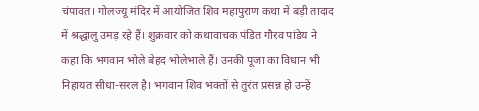चंपावत। गोलज्यू मंदिर में आयोजित शिव महापुराण कथा में बड़ी तादाद में श्रद्धालु उमड़ रहे हैं। शुक्रवार को कथावाचक पंडित गौरव पांडेय ने कहा कि भगवान भोले बेहद भोलेभाले हैं। उनकी पूजा का विधान भी निहायत सीधा-सरल है। भगवान शिव भक्तों से तुरंत प्रसन्न हो उन्हें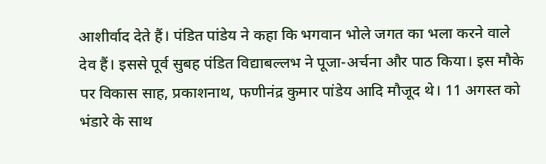आशीर्वाद देते हैं। पंडित पांडेय ने कहा कि भगवान भोले जगत का भला करने वाले देव हैं। इससे पूर्व सुबह पंडित विद्याबल्लभ ने पूजा-अर्चना और पाठ किया। इस मौके पर विकास साह, प्रकाशनाथ, फणीनंद्र कुमार पांडेय आदि मौजूद थे। 11 अगस्त को भंडारे के साथ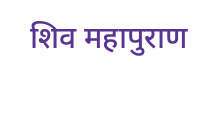शिव महापुराण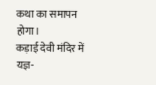कथा का समापन होगा।
कड़ाई देवी मंदिर में यज्ञ-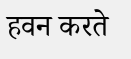हवन करते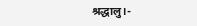श्रद्धालु।-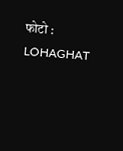फोटो : LOHAGHAT